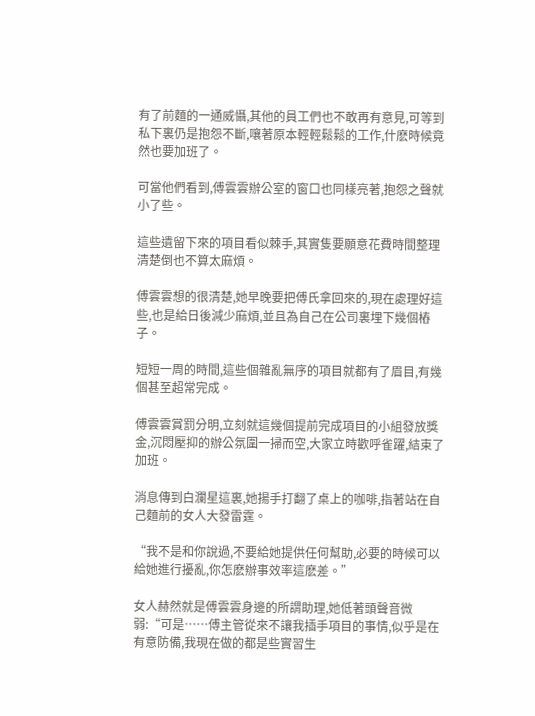有了前麵的一通威懾,其他的員工們也不敢再有意見,可等到私下裏仍是抱怨不斷,嚷著原本輕輕鬆鬆的工作,什麽時候竟然也要加班了。

可當他們看到,傅雲雲辦公室的窗口也同樣亮著,抱怨之聲就小了些。

這些遺留下來的項目看似棘手,其實隻要願意花費時間整理清楚倒也不算太麻煩。

傅雲雲想的很清楚,她早晚要把傅氏拿回來的,現在處理好這些,也是給日後減少麻煩,並且為自己在公司裏埋下幾個樁子。

短短一周的時間,這些個雜亂無序的項目就都有了眉目,有幾個甚至超常完成。

傅雲雲賞罰分明,立刻就這幾個提前完成項目的小組發放獎金,沉悶壓抑的辦公氛圍一掃而空,大家立時歡呼雀躍,結束了加班。

消息傳到白瀾星這裏,她揚手打翻了桌上的咖啡,指著站在自己麵前的女人大發雷霆。

“我不是和你說過,不要給她提供任何幫助,必要的時候可以給她進行擾亂,你怎麽辦事效率這麽差。”

女人赫然就是傅雲雲身邊的所謂助理,她低著頭聲音微弱:“可是……傅主管從來不讓我插手項目的事情,似乎是在有意防備,我現在做的都是些實習生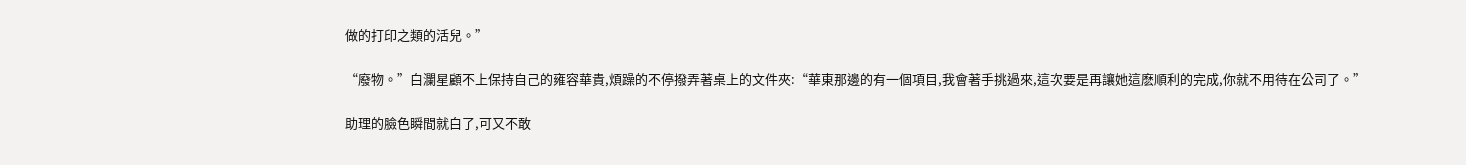做的打印之類的活兒。”

“廢物。”白瀾星顧不上保持自己的雍容華貴,煩躁的不停撥弄著桌上的文件夾:“華東那邊的有一個項目,我會著手挑過來,這次要是再讓她這麽順利的完成,你就不用待在公司了。”

助理的臉色瞬間就白了,可又不敢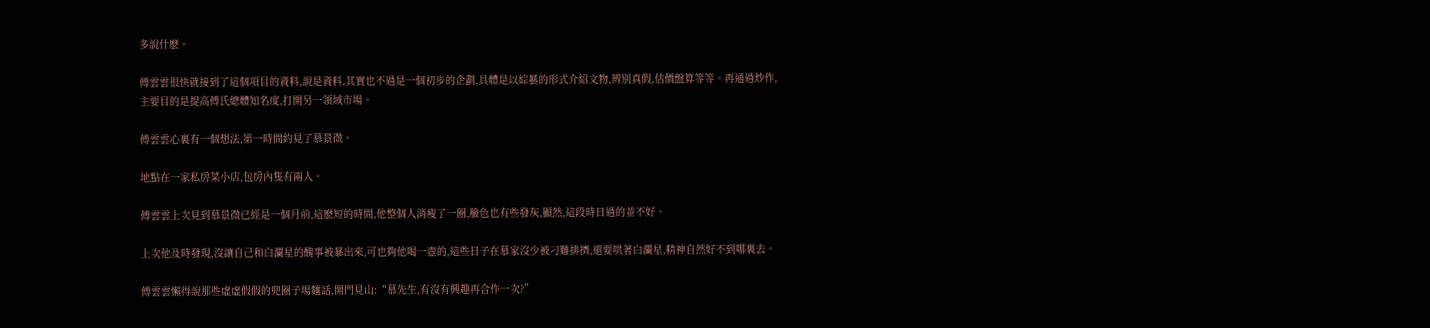多說什麽。

傅雲雲很快就接到了這個項目的資料,說是資料,其實也不過是一個初步的企劃,具體是以綜藝的形式介紹文物,辨別真假,估價盤算等等。再通過炒作,主要目的是提高傅氏總體知名度,打開另一領域市場。

傅雲雲心裏有一個想法,第一時間約見了慕景微。

地點在一家私房菜小店,包房內隻有兩人。

傅雲雲上次見到慕景微已經是一個月前,這麽短的時間,他整個人消瘦了一圈,臉色也有些發灰,顯然,這段時日過的並不好。

上次他及時發現,沒讓自己和白瀾星的醜事被暴出來,可也夠他喝一壺的,這些日子在慕家沒少被刁難排擠,還要哄著白瀾星,精神自然好不到哪裏去。

傅雲雲懶得說那些虛虛假假的兜圈子場麵話,開門見山:“慕先生,有沒有興趣再合作一次?”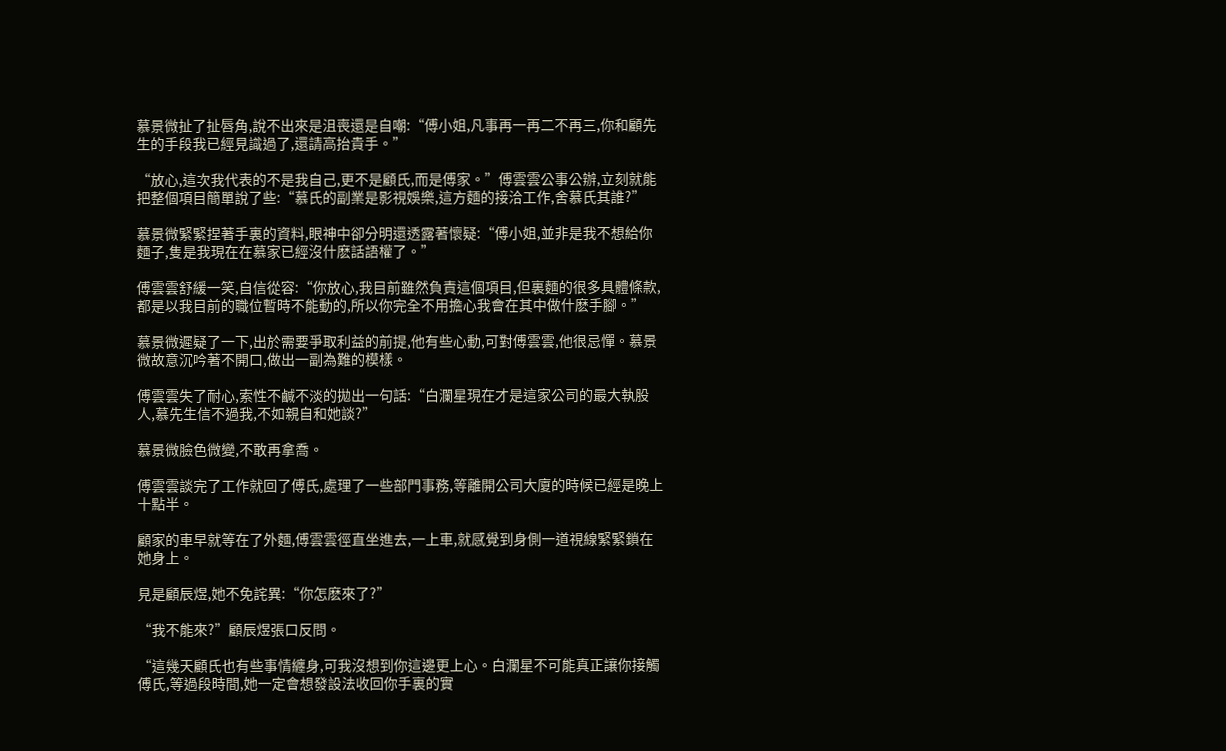慕景微扯了扯唇角,說不出來是沮喪還是自嘲:“傅小姐,凡事再一再二不再三,你和顧先生的手段我已經見識過了,還請高抬貴手。”

“放心,這次我代表的不是我自己,更不是顧氏,而是傅家。”傅雲雲公事公辦,立刻就能把整個項目簡單說了些:“慕氏的副業是影視娛樂,這方麵的接洽工作,舍慕氏其誰?”

慕景微緊緊捏著手裏的資料,眼神中卻分明還透露著懷疑:“傅小姐,並非是我不想給你麵子,隻是我現在在慕家已經沒什麽話語權了。”

傅雲雲舒緩一笑,自信從容:“你放心,我目前雖然負責這個項目,但裏麵的很多具體條款,都是以我目前的職位暫時不能動的,所以你完全不用擔心我會在其中做什麽手腳。”

慕景微遲疑了一下,出於需要爭取利益的前提,他有些心動,可對傅雲雲,他很忌憚。慕景微故意沉吟著不開口,做出一副為難的模樣。

傅雲雲失了耐心,索性不鹹不淡的拋出一句話:“白瀾星現在才是這家公司的最大執股人,慕先生信不過我,不如親自和她談?”

慕景微臉色微變,不敢再拿喬。

傅雲雲談完了工作就回了傅氏,處理了一些部門事務,等離開公司大廈的時候已經是晚上十點半。

顧家的車早就等在了外麵,傅雲雲徑直坐進去,一上車,就感覺到身側一道視線緊緊鎖在她身上。

見是顧辰煜,她不免詫異:“你怎麽來了?”

“我不能來?”顧辰煜張口反問。

“這幾天顧氏也有些事情纏身,可我沒想到你這邊更上心。白瀾星不可能真正讓你接觸傅氏,等過段時間,她一定會想發設法收回你手裏的實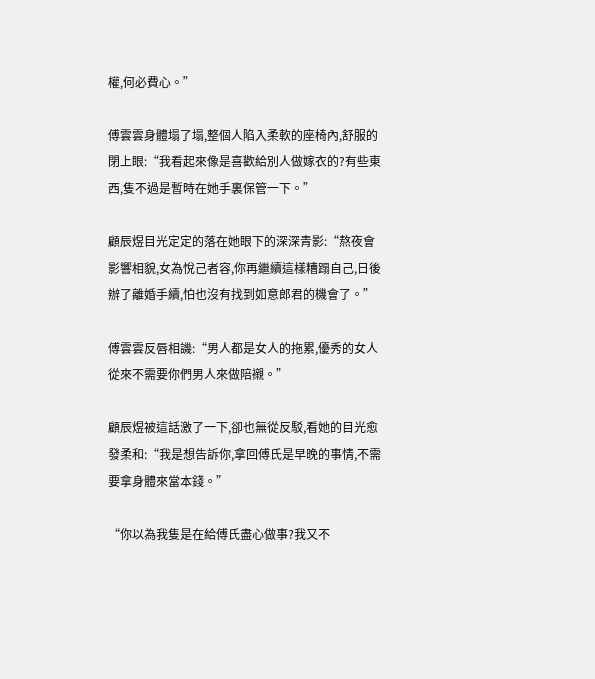權,何必費心。”

傅雲雲身體塌了塌,整個人陷入柔軟的座椅內,舒服的閉上眼:“我看起來像是喜歡給別人做嫁衣的?有些東西,隻不過是暫時在她手裏保管一下。”

顧辰煜目光定定的落在她眼下的深深青影:“熬夜會影響相貌,女為悅己者容,你再繼續這樣糟蹋自己,日後辦了離婚手續,怕也沒有找到如意郎君的機會了。”

傅雲雲反唇相譏:“男人都是女人的拖累,優秀的女人從來不需要你們男人來做陪襯。”

顧辰煜被這話激了一下,卻也無從反駁,看她的目光愈發柔和:“我是想告訴你,拿回傅氏是早晚的事情,不需要拿身體來當本錢。”

“你以為我隻是在給傅氏盡心做事?我又不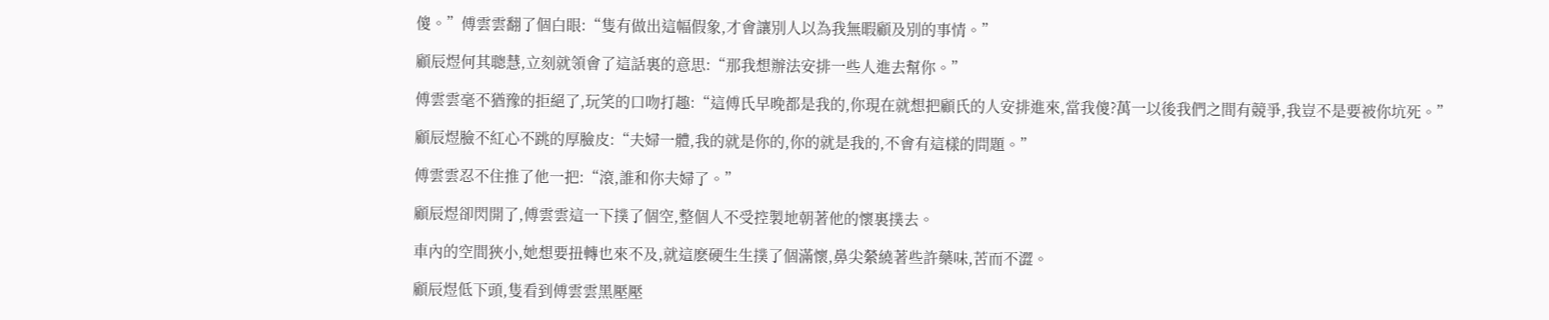傻。”傅雲雲翻了個白眼:“隻有做出這幅假象,才會讓別人以為我無暇顧及別的事情。”

顧辰煜何其聰慧,立刻就領會了這話裏的意思:“那我想辦法安排一些人進去幫你。”

傅雲雲毫不猶豫的拒絕了,玩笑的口吻打趣:“這傅氏早晚都是我的,你現在就想把顧氏的人安排進來,當我傻?萬一以後我們之間有競爭,我豈不是要被你坑死。”

顧辰煜臉不紅心不跳的厚臉皮:“夫婦一體,我的就是你的,你的就是我的,不會有這樣的問題。”

傅雲雲忍不住推了他一把:“滾,誰和你夫婦了。”

顧辰煜卻閃開了,傅雲雲這一下撲了個空,整個人不受控製地朝著他的懷裏撲去。

車內的空間狹小,她想要扭轉也來不及,就這麽硬生生撲了個滿懷,鼻尖縈繞著些許藥味,苦而不澀。

顧辰煜低下頭,隻看到傅雲雲黑壓壓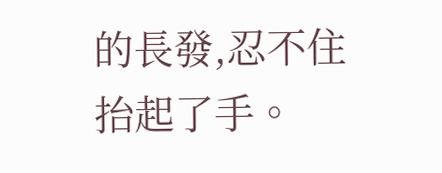的長發,忍不住抬起了手。